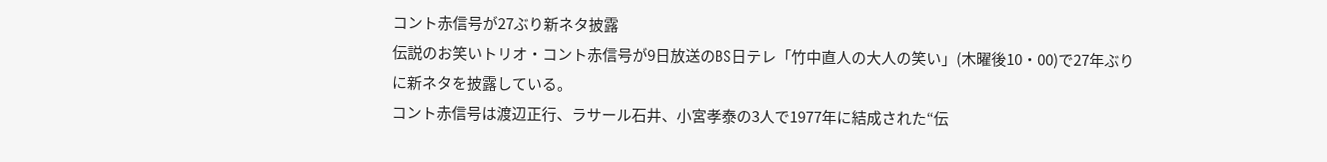コント赤信号が27ぶり新ネタ披露
伝説のお笑いトリオ・コント赤信号が9日放送のBS日テレ「竹中直人の大人の笑い」(木曜後10・00)で27年ぶりに新ネタを披露している。
コント赤信号は渡辺正行、ラサール石井、小宮孝泰の3人で1977年に結成された“伝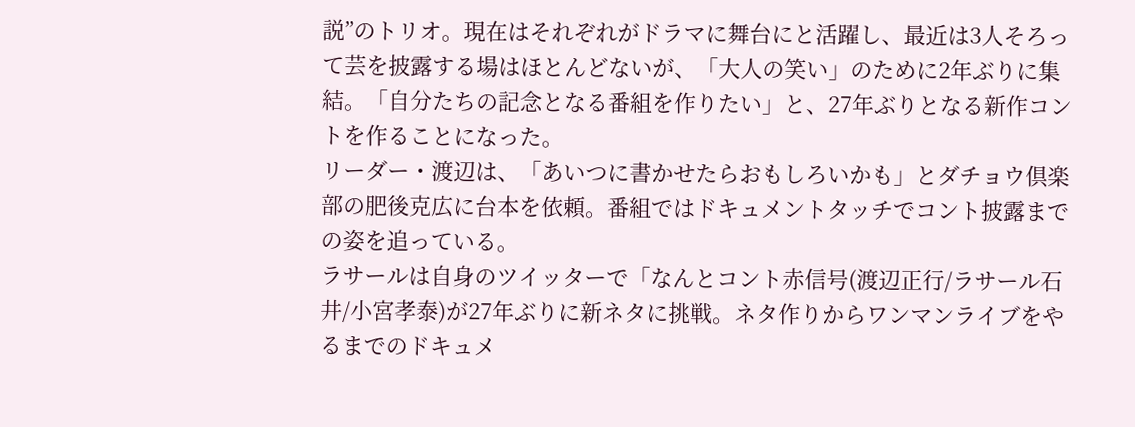説”のトリオ。現在はそれぞれがドラマに舞台にと活躍し、最近は3人そろって芸を披露する場はほとんどないが、「大人の笑い」のために2年ぶりに集結。「自分たちの記念となる番組を作りたい」と、27年ぶりとなる新作コントを作ることになった。
リーダー・渡辺は、「あいつに書かせたらおもしろいかも」とダチョウ倶楽部の肥後克広に台本を依頼。番組ではドキュメントタッチでコント披露までの姿を追っている。
ラサールは自身のツイッターで「なんとコント赤信号(渡辺正行/ラサール石井/小宮孝泰)が27年ぶりに新ネタに挑戦。ネタ作りからワンマンライブをやるまでのドキュメ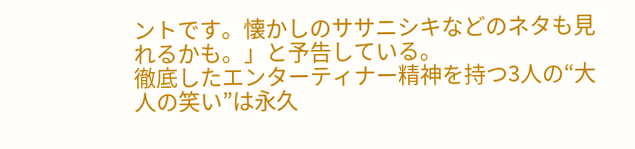ントです。懐かしのササニシキなどのネタも見れるかも。」と予告している。
徹底したエンターティナー精神を持つ3人の“大人の笑い”は永久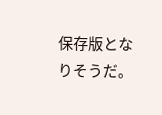保存版となりそうだ。